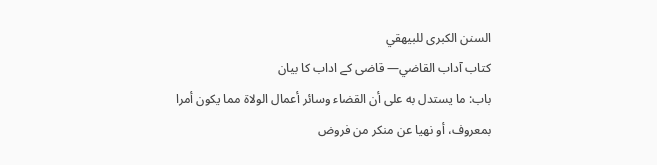السنن الكبرى للبيهقي
كتاب آداب القاضي— قاضی کے اداب کا بیان
باب: ما يستدل به على أن القضاء وسائر أعمال الولاة مما يكون أمرا بمعروف، أو نهيا عن منكر من فروض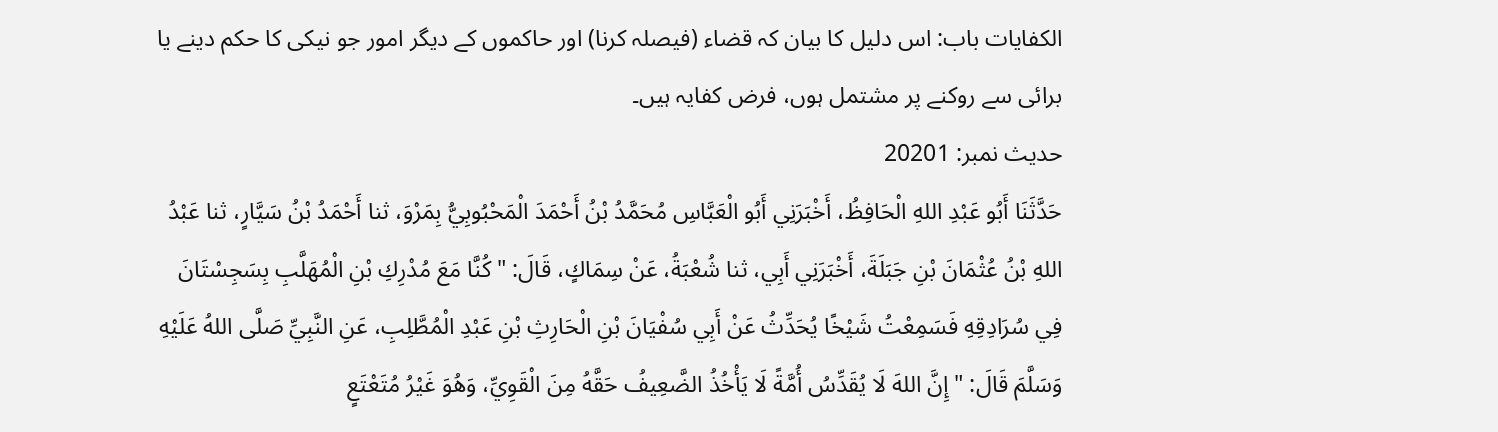الكفايات باب: اس دلیل کا بیان کہ قضاء (فیصلہ کرنا) اور حاکموں کے دیگر امور جو نیکی کا حکم دینے یا برائی سے روکنے پر مشتمل ہوں، فرض کفایہ ہیں۔
حدیث نمبر: 20201
حَدَّثَنَا أَبُو عَبْدِ اللهِ الْحَافِظُ، أَخْبَرَنِي أَبُو الْعَبَّاسِ مُحَمَّدُ بْنُ أَحْمَدَ الْمَحْبُوبِيُّ بِمَرْوَ، ثنا أَحْمَدُ بْنُ سَيَّارٍ، ثنا عَبْدُ اللهِ بْنُ عُثْمَانَ بْنِ جَبَلَةَ، أَخْبَرَنِي أَبِي، ثنا شُعْبَةُ، عَنْ سِمَاكٍ، قَالَ: " كُنَّا مَعَ مُدْرِكِ بْنِ الْمُهَلَّبِ بِسَجِسْتَانَ فِي سُرَادِقِهِ فَسَمِعْتُ شَيْخًا يُحَدِّثُ عَنْ أَبِي سُفْيَانَ بْنِ الْحَارِثِ بْنِ عَبْدِ الْمُطَّلِبِ، عَنِ النَّبِيِّ صَلَّى اللهُ عَلَيْهِ وَسَلَّمَ قَالَ: " إِنَّ اللهَ لَا يُقَدِّسُ أُمَّةً لَا يَأْخُذُ الضَّعِيفُ حَقَّهُ مِنَ الْقَوِيِّ، وَهُوَ غَيْرُ مُتَعْتَعٍ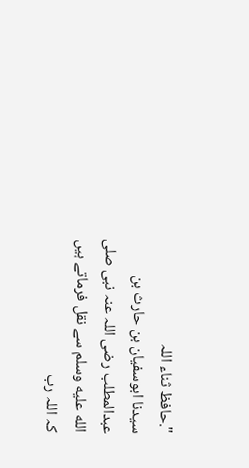".حافظ ثناء اللہ
سیدنا ابوسفیان بن حارث بن عبدالمطلب رضی اللہ عنہ نبی صلى الله عليه وسلم سے نقل فرماتے ہیں کہ اللہ رب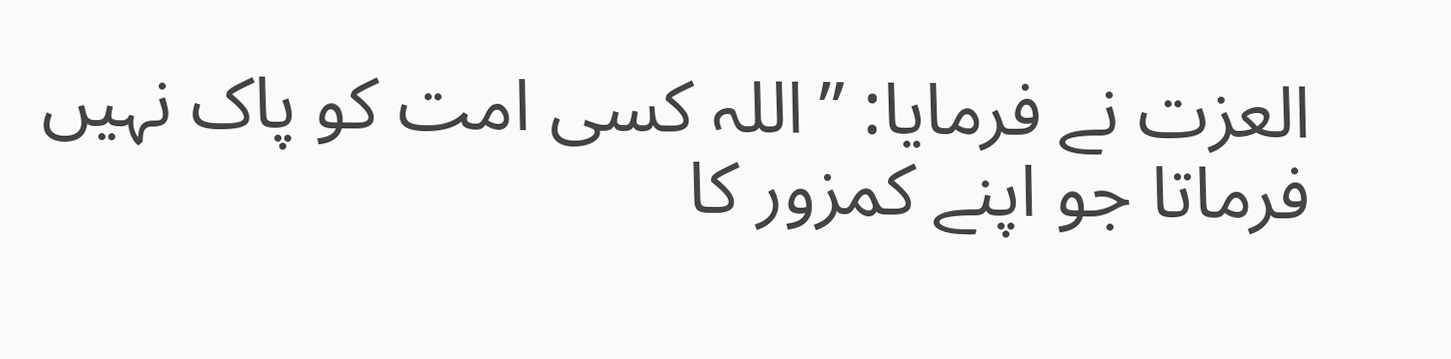العزت نے فرمایا: ”اللہ کسی امت کو پاک نہیں فرماتا جو اپنے کمزور کا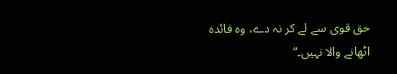حق قوی سے لے کر نہ دے، وہ فائدہ اٹھانے والا نہیں۔“